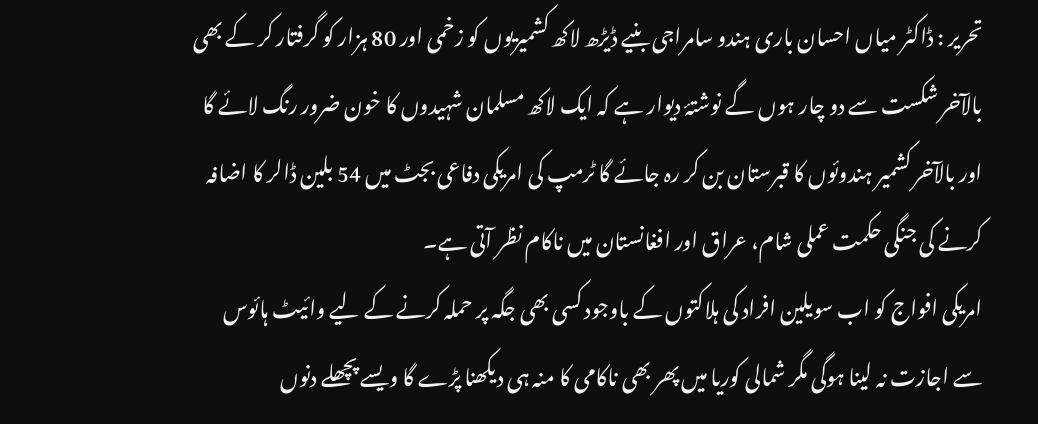تحریر : ڈاکٹر میاں احسان باری ہندو سامراجی بنیے ڈیڑھ لاکھ کشمیریوں کو زخمی اور 80 ہزار کو گرفتار کر کے بھی بالآخر شکست سے دو چار ہوں گے نوشتۂ دیوار ہے کہ ایک لاکھ مسلمان شہیدوں کا خون ضرور رنگ لائے گا اور بالآخر کشمیر ہندوئوں کا قبرستان بن کر رہ جائے گا ٹرمپ کی امریکی دفاعی بجٹ میں 54 بلین ڈالر کا اضافہ کرنے کی جنگی حکمت عملی شام، عراق اور افغانستان میں ناکام نظر آتی ہے۔
امریکی افواج کو اب سویلین افراد کی ہلاکتوں کے باوجود کسی بھی جگہ پر حملہ کرنے کے لیے وائیٹ ہائوس سے اجازت نہ لینا ہوگی مگر شمالی کوریا میں پھر بھی ناکامی کا منہ ہی دیکھنا پڑے گا ویسے پچھلے دنوں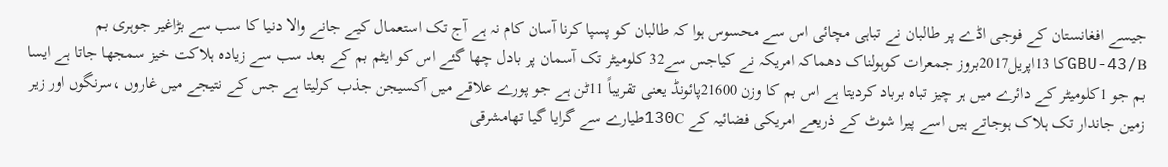جیسے افغانستان کے فوجی اڈے پر طالبان نے تباہی مچائی اس سے محسوس ہوا کہ طالبان کو پسپا کرنا آسان کام نہ ہے آج تک استعمال کیے جانے والا دنیا کا سب سے بڑاغیر جوہری بم GBU-43/Bکا 13اپریل2017بروز جمعرات کوہولناک دھماکہ امریکہ نے کیاجس سے32 کلومیٹر تک آسمان پر بادل چھا گئے اس کو ایٹم بم کے بعد سب سے زیادہ ہلاکت خیز سمجھا جاتا ہے ایسا بم جو 1کلومیٹر کے دائرے میں ہر چیز تباہ برباد کردیتا ہے اس بم کا وزن 21600پائونڈ یعنی تقریباً 11ٹن ہے جو پورے علاقے میں آکسیجن جذب کرلیتا ہے جس کے نتیجے میں غاروں ،سرنگوں اور زیر زمین جاندار تک ہلاک ہوجاتے ہیں اسے پیرا شوٹ کے ذریعے امریکی فضائیہ کے 130Cطیارے سے گرایا گیا تھامشرقی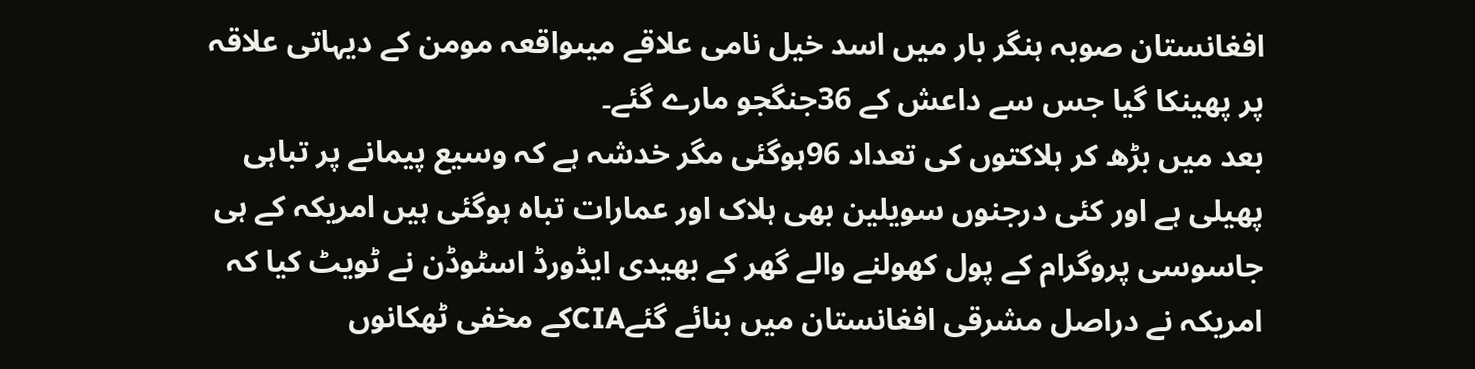افغانستان صوبہ ہنگر بار میں اسد خیل نامی علاقے میںواقعہ مومن کے دیہاتی علاقہ پر پھینکا گیا جس سے داعش کے 36جنگجو مارے گئے۔
بعد میں بڑھ کر ہلاکتوں کی تعداد 96ہوگئی مگر خدشہ ہے کہ وسیع پیمانے پر تباہی پھیلی ہے اور کئی درجنوں سویلین بھی ہلاک اور عمارات تباہ ہوگئی ہیں امریکہ کے ہی جاسوسی پروگرام کے پول کھولنے والے گھر کے بھیدی ایڈورڈ اسٹوڈن نے ٹویٹ کیا کہ امریکہ نے دراصل مشرقی افغانستان میں بنائے گئےCIAکے مخفی ٹھکانوں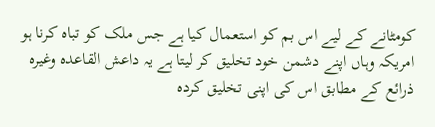کومٹانے کے لیے اس بم کو استعمال کیا ہے جس ملک کو تباہ کرنا ہو امریکہ وہاں اپنے دشمن خود تخلیق کر لیتا ہے یہ داعش القاعدہ وغیرہ ذرائع کے مطابق اس کی اپنی تخلیق کردہ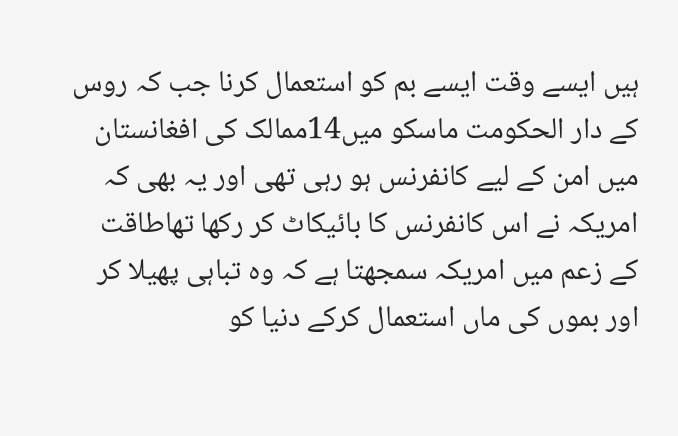ہیں ایسے وقت ایسے بم کو استعمال کرنا جب کہ روس کے دار الحکومت ماسکو میں14ممالک کی افغانستان میں امن کے لیے کانفرنس ہو رہی تھی اور یہ بھی کہ امریکہ نے اس کانفرنس کا بائیکاٹ کر رکھا تھاطاقت کے زعم میں امریکہ سمجھتا ہے کہ وہ تباہی پھیلا کر اور بموں کی ماں استعمال کرکے دنیا کو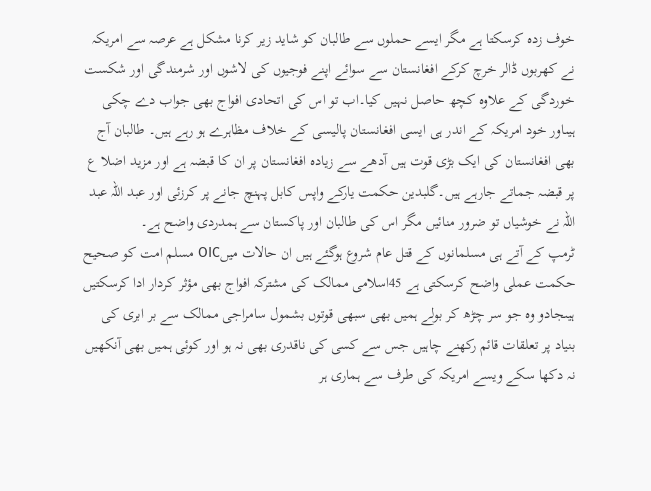خوف زدہ کرسکتا ہے مگر ایسے حملوں سے طالبان کو شاید زیر کرنا مشکل ہے عرصہ سے امریکہ نے کھربوں ڈالر خرچ کرکے افغانستان سے سوائے اپنے فوجیوں کی لاشوں اور شرمندگی اور شکست خوردگی کے علاوہ کچھ حاصل نہیں کیا۔اب تو اس کی اتحادی افواج بھی جواب دے چکی ہیںاور خود امریکہ کے اندر ہی ایسی افغانستان پالیسی کے خلاف مظاہرے ہو رہے ہیں۔ طالبان آج بھی افغانستان کی ایک بڑی قوت ہیں آدھے سے زیادہ افغانستان پر ان کا قبضہ ہے اور مزید اضلا ع پر قبضہ جماتے جارہے ہیں۔گلبدین حکمت یارکے واپس کابل پہنچ جانے پر کرزئی اور عبد اللہ عبد اللہ نے خوشیاں تو ضرور منائیں مگر اس کی طالبان اور پاکستان سے ہمدردی واضح ہے۔
ٹرمپ کے آتے ہی مسلمانوں کے قتل عام شروع ہوگئے ہیں ان حالات میںOIC مسلم امت کو صحیح حکمت عملی واضح کرسکتی ہے 45اسلامی ممالک کی مشترکہ افواج بھی مؤثر کردار ادا کرسکتیں ہیںجادو وہ جو سر چڑھ کر بولے ہمیں بھی سبھی قوتوں بشمول سامراجی ممالک سے بر ابری کی بنیاد پر تعلقات قائم رکھنے چاہیں جس سے کسی کی ناقدری بھی نہ ہو اور کوئی ہمیں بھی آنکھیں نہ دکھا سکے ویسے امریکہ کی طرف سے ہماری ہر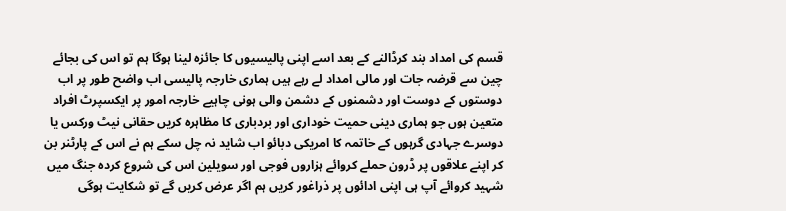قسم کی امداد بند کرڈالنے کے بعد اسے اپنی پالیسیوں کا جائزہ لینا ہوگا ہم تو اس کی بجائے چین سے قرضہ جات اور مالی امداد لے رہے ہیں ہماری خارجہ پالیسی اب واضح طور پر اب دوستوں کے دوست اور دشمنوں کے دشمن والی ہونی چاہیے خارجہ امور پر ایکسپرٹ افراد متعین ہوں جو ہماری دینی حمیت خوداری اور بردباری کا مظاہرہ کریں حقانی نیٹ ورکس یا دوسرے جہادی گرہوں کے خاتمہ کا امریکی دبائو اب شاید نہ چل سکے ہم نے اس کے پارٹنر بن کر اپنے علاقوں پر ڈرون حملے کروائے ہزاروں فوجی اور سویلین اس کی شروع کردہ جنگ میں شہید کروائے آپ ہی اپنی ادائوں پر ذراغور کریں ہم اگر عرض کریں گے تو شکایت ہوگی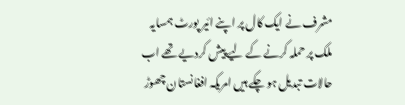مشرف نے ایک کال پر اپنے ائیر پورٹ ہمسایہ ملک پر حملہ کرنے کے لیے پیش کردیے تھے اب حالات تبدیل ہو چکے ہیں امریکہ افغانستان چھوڑ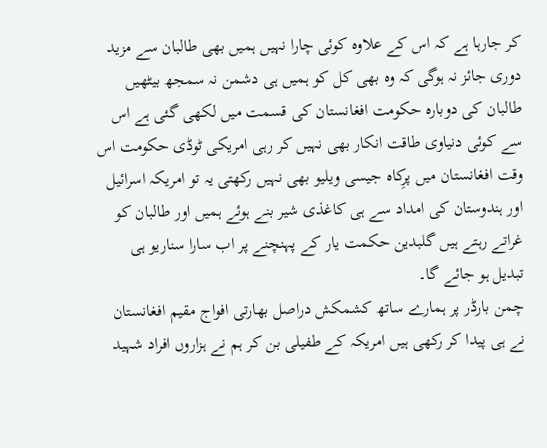کر جارہا ہے کہ اس کے علاوہ کوئی چارا نہیں ہمیں بھی طالبان سے مزید دوری جائز نہ ہوگی کہ وہ بھی کل کو ہمیں ہی دشمن نہ سمجھ بیٹھیں طالبان کی دوبارہ حکومت افغانستان کی قسمت میں لکھی گئی ہے اس سے کوئی دنیاوی طاقت انکار بھی نہیں کر رہی امریکی ٹوڈی حکومت اس وقت افغانستان میں پرِکاہ جیسی ویلیو بھی نہیں رکھتی یہ تو امریکہ اسرائیل اور ہندوستان کی امداد سے ہی کاغذی شیر بنے ہوئے ہمیں اور طالبان کو غراتے رہتے ہیں گلبدین حکمت یار کے پہنچنے پر اب سارا سناریو ہی تبدیل ہو جائے گا۔
چمن بارڈر پر ہمارے ساتھ کشمکش دراصل بھارتی افواج مقیم افغانستان نے ہی پیدا کر رکھی ہیں امریکہ کے طفیلی بن کر ہم نے ہزاروں افراد شہید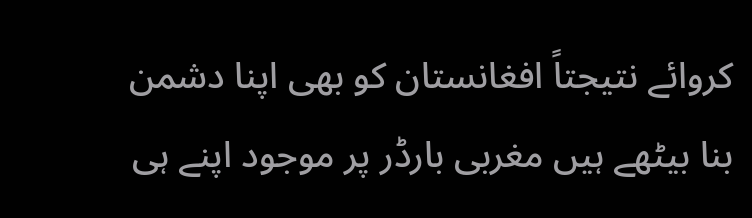کروائے نتیجتاً افغانستان کو بھی اپنا دشمن بنا بیٹھے ہیں مغربی بارڈر پر موجود اپنے ہی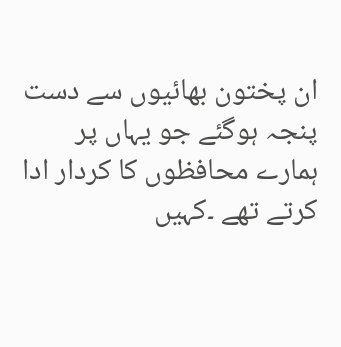ان پختون بھائیوں سے دست پنجہ ہوگئے جو یہاں پر ہمارے محافظوں کا کردار ادا کرتے تھے ۔کہیں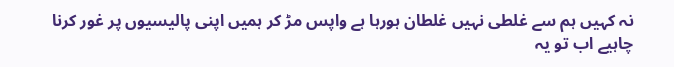نہ کہیں ہم سے غلطی نہیں غلطان ہورہا ہے واپس مڑ کر ہمیں اپنی پالیسیوں پر غور کرنا چاہیے اب تو یہ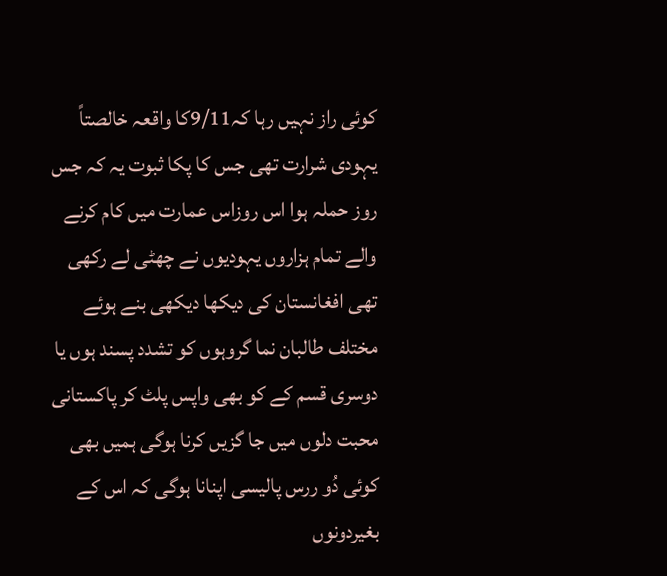کوئی راز نہیں رہا کہ9/11کا واقعہ خالصتاً یہودی شرارت تھی جس کا پکا ثبوت یہ کہ جس روز حملہ ہوا اس روزاس عمارت میں کام کرنے والے تمام ہزاروں یہودیوں نے چھٹی لے رکھی تھی افغانستان کی دیکھا دیکھی بنے ہوئے مختلف طالبان نما گروہوں کو تشدد پسند ہوں یا دوسری قسم کے کو بھی واپس پلٹ کر پاکستانی محبت دلوں میں جا گزیں کرنا ہوگی ہمیں بھی کوئی دُو ررس پالیسی اپنانا ہوگی کہ اس کے بغیردونوں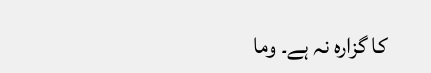کا گزارہ نہ ہے۔ وما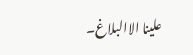علینا الاالبلاغ۔